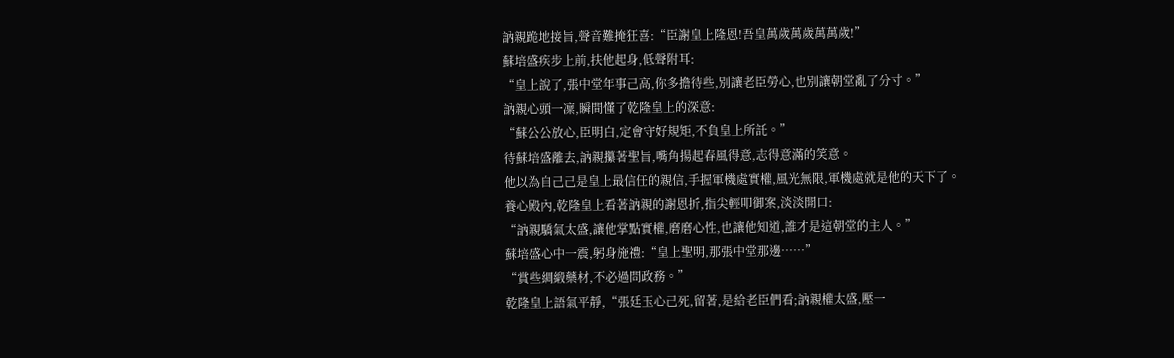訥親跪地接旨,聲音難掩狂喜:“臣謝皇上隆恩!吾皇萬歲萬歲萬萬歲!”
蘇培盛疾步上前,扶他起身,低聲附耳:
“皇上說了,張中堂年事己高,你多擔待些,別讓老臣勞心,也別讓朝堂亂了分寸。”
訥親心頭一凜,瞬間懂了乾隆皇上的深意:
“蘇公公放心,臣明白,定會守好規矩,不負皇上所託。”
待蘇培盛離去,訥親攥著聖旨,嘴角揚起春風得意,志得意滿的笑意。
他以為自己己是皇上最信任的親信,手握軍機處實權,風光無限,軍機處就是他的天下了。
養心殿內,乾隆皇上看著訥親的謝恩折,指尖輕叩御案,淡淡開口:
“訥親驕氣太盛,讓他掌點實權,磨磨心性,也讓他知道,誰才是這朝堂的主人。”
蘇培盛心中一震,躬身施禮:“皇上聖明,那張中堂那邊……”
“賞些綢緞藥材,不必過問政務。”
乾隆皇上語氣平靜,“張廷玉心己死,留著,是給老臣們看;訥親權太盛,壓一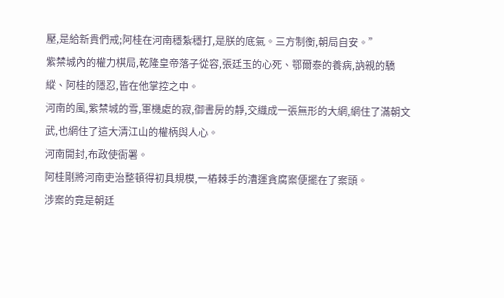壓,是給新貴們戒;阿桂在河南穩紮穩打,是朕的底氣。三方制衡,朝局自安。”
紫禁城內的權力棋局,乾隆皇帝落子從容,張廷玉的心死、鄂爾泰的養病,訥親的驕縱、阿桂的隱忍,皆在他掌控之中。
河南的風,紫禁城的雪,軍機處的寂,御書房的靜,交織成一張無形的大網,網住了滿朝文武,也網住了這大清江山的權柄與人心。
河南開封,布政使衙署。
阿桂剛將河南吏治整頓得初具規模,一樁棘手的漕運貪腐案便擺在了案頭。
涉案的竟是朝廷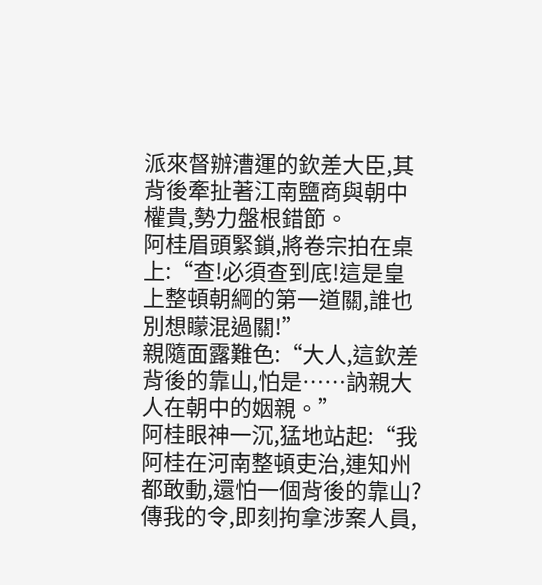派來督辦漕運的欽差大臣,其背後牽扯著江南鹽商與朝中權貴,勢力盤根錯節。
阿桂眉頭緊鎖,將卷宗拍在桌上:“查!必須查到底!這是皇上整頓朝綱的第一道關,誰也別想矇混過關!”
親隨面露難色:“大人,這欽差背後的靠山,怕是……訥親大人在朝中的姻親。”
阿桂眼神一沉,猛地站起:“我阿桂在河南整頓吏治,連知州都敢動,還怕一個背後的靠山?傳我的令,即刻拘拿涉案人員,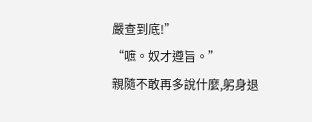嚴查到底!”
“嗻。奴才遵旨。”
親隨不敢再多說什麼,躬身退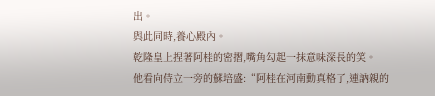出。
與此同時,養心殿內。
乾隆皇上捏著阿桂的密摺,嘴角勾起一抹意味深長的笑。
他看向侍立一旁的蘇培盛:“阿桂在河南動真格了,連訥親的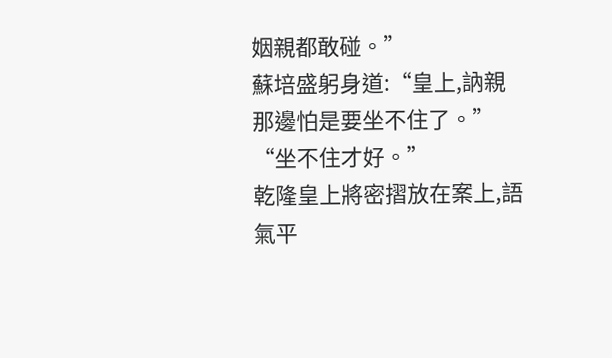姻親都敢碰。”
蘇培盛躬身道:“皇上,訥親那邊怕是要坐不住了。”
“坐不住才好。”
乾隆皇上將密摺放在案上,語氣平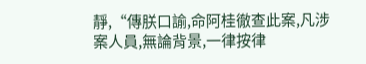靜,“傳朕口諭,命阿桂徹查此案,凡涉案人員,無論背景,一律按律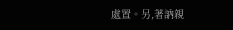處置。另,著訥親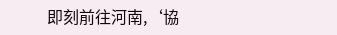即刻前往河南,‘協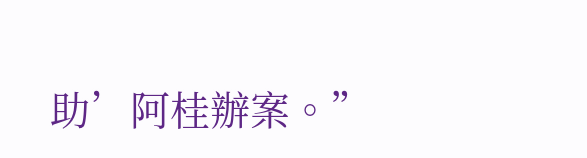助’阿桂辦案。”